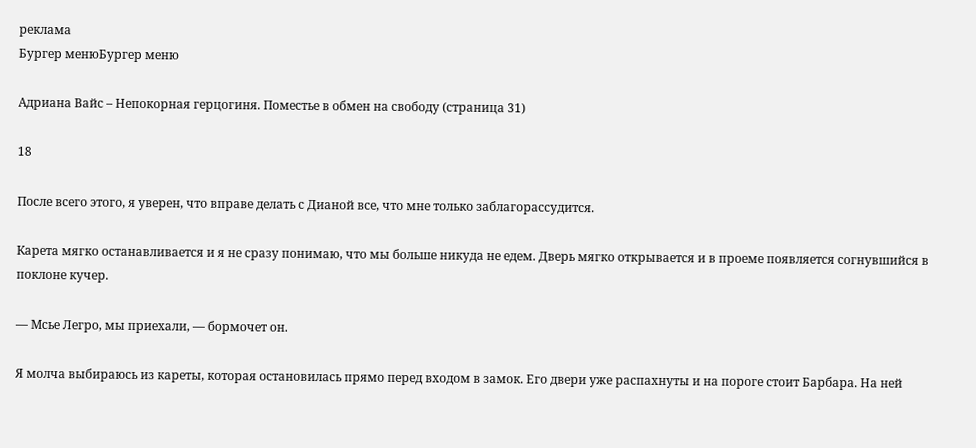реклама
Бургер менюБургер меню

Адриана Вайс – Непокорная герцогиня. Поместье в обмен на свободу (страница 31)

18

После всего этого, я уверен, что вправе делать с Дианой все, что мне только заблагорассудится.

Карета мягко останавливается и я не сразу понимаю, что мы больше никуда не едем. Дверь мягко открывается и в проеме появляется согнувшийся в поклоне кучер.

— Мсье Легро, мы приехали, — бормочет он.

Я молча выбираюсь из кареты, которая остановилась прямо перед входом в замок. Его двери уже распахнуты и на пороге стоит Барбара. На ней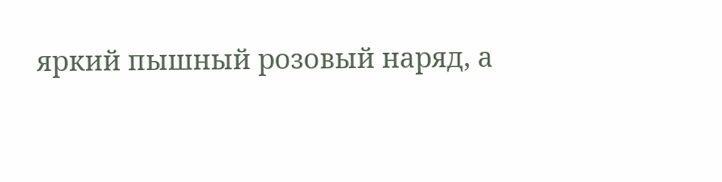яркий пышный розовый наряд, а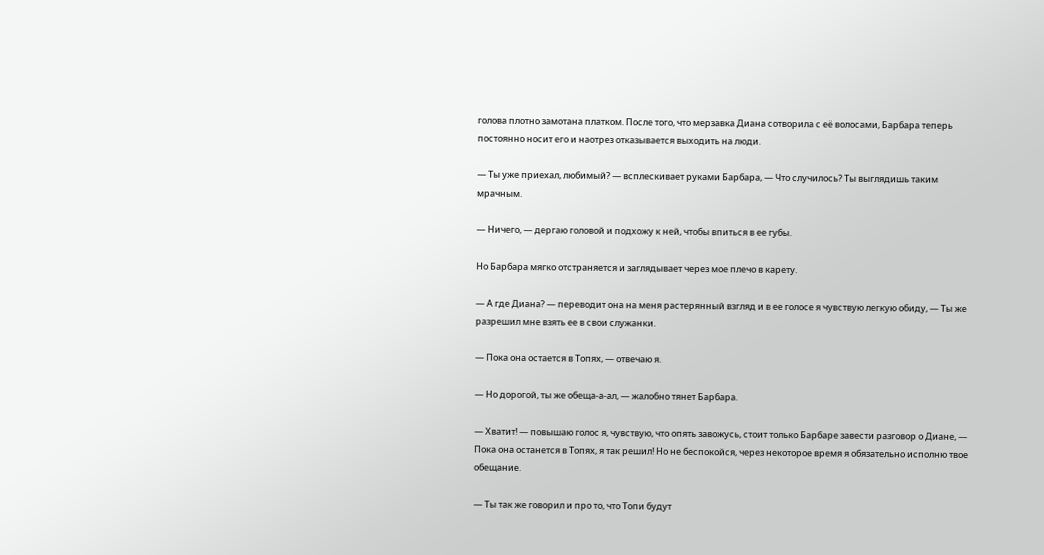голова плотно замотана платком. После того, что мерзавка Диана сотворила с её волосами, Барбара теперь постоянно носит его и наотрез отказывается выходить на люди.

— Ты уже приехал, любимый? — всплескивает руками Барбара, — Что случилось? Ты выглядишь таким мрачным.

— Ничего, — дергаю головой и подхожу к ней, чтобы впиться в ее губы.

Но Барбара мягко отстраняется и заглядывает через мое плечо в карету.

— А где Диана? — переводит она на меня растерянный взгляд и в ее голосе я чувствую легкую обиду, — Ты же разрешил мне взять ее в свои служанки.

— Пока она остается в Топях, — отвечаю я.

— Но дорогой, ты же обеща-а-ал, — жалобно тянет Барбара.

— Хватит! — повышаю голос я, чувствую, что опять завожусь, стоит только Барбаре завести разговор о Диане, — Пока она останется в Топях, я так решил! Но не беспокойся, через некоторое время я обязательно исполню твое обещание.

— Ты так же говорил и про то, что Топи будут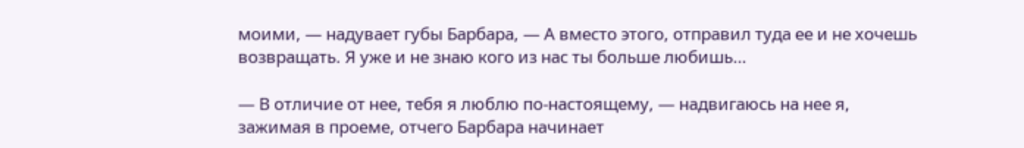моими, — надувает губы Барбара, — А вместо этого, отправил туда ее и не хочешь возвращать. Я уже и не знаю кого из нас ты больше любишь…

— В отличие от нее, тебя я люблю по-настоящему, — надвигаюсь на нее я, зажимая в проеме, отчего Барбара начинает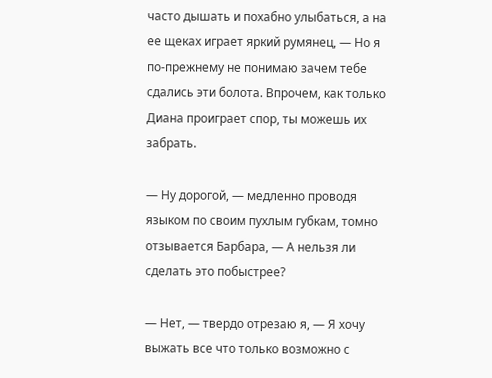часто дышать и похабно улыбаться, а на ее щеках играет яркий румянец, — Но я по-прежнему не понимаю зачем тебе сдались эти болота. Впрочем, как только Диана проиграет спор, ты можешь их забрать.

— Ну дорогой, — медленно проводя языком по своим пухлым губкам, томно отзывается Барбара, — А нельзя ли сделать это побыстрее?

— Нет, — твердо отрезаю я, — Я хочу выжать все что только возможно с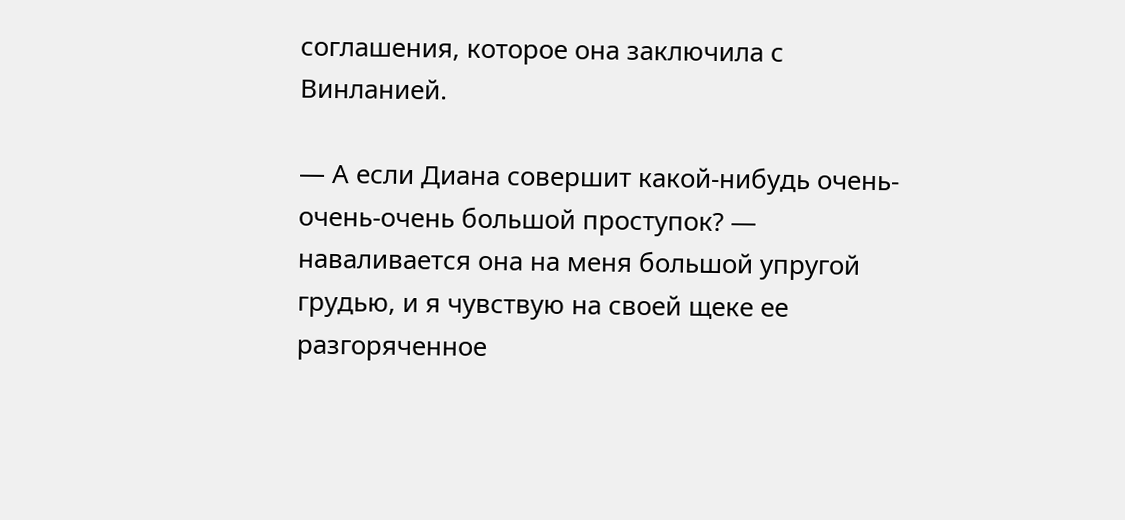соглашения, которое она заключила с Винланией.

— А если Диана совершит какой-нибудь очень-очень-очень большой проступок? — наваливается она на меня большой упругой грудью, и я чувствую на своей щеке ее разгоряченное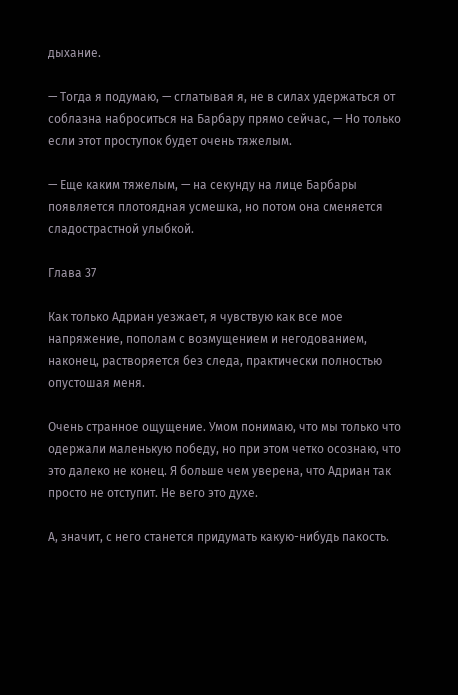дыхание.

— Тогда я подумаю, — сглатывая я, не в силах удержаться от соблазна наброситься на Барбару прямо сейчас, — Но только если этот проступок будет очень тяжелым.

— Еще каким тяжелым, — на секунду на лице Барбары появляется плотоядная усмешка, но потом она сменяется сладострастной улыбкой.

Глава 37

Как только Адриан уезжает, я чувствую как все мое напряжение, пополам с возмущением и негодованием, наконец, растворяется без следа, практически полностью опустошая меня.

Очень странное ощущение. Умом понимаю, что мы только что одержали маленькую победу, но при этом четко осознаю, что это далеко не конец. Я больше чем уверена, что Адриан так просто не отступит. Не вего это духе.

А, значит, с него станется придумать какую-нибудь пакость.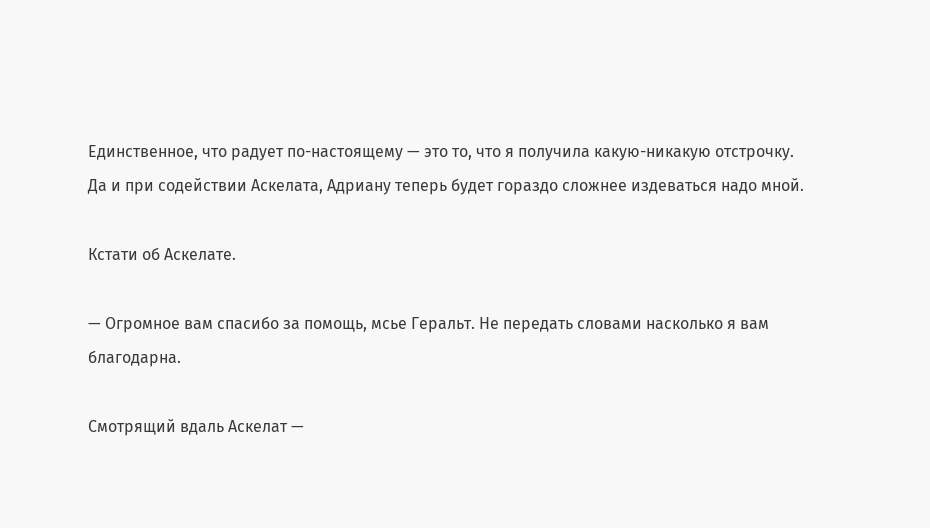Единственное, что радует по-настоящему — это то, что я получила какую-никакую отстрочку. Да и при содействии Аскелата, Адриану теперь будет гораздо сложнее издеваться надо мной.

Кстати об Аскелате.

— Огромное вам спасибо за помощь, мсье Геральт. Не передать словами насколько я вам благодарна.

Смотрящий вдаль Аскелат —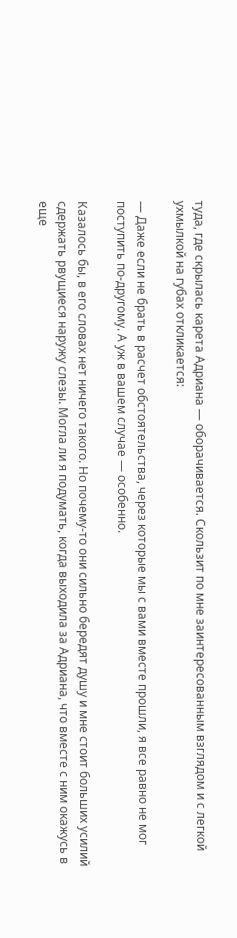туда, где скрылась карета Адриана — оборачивается. Скользит по мне заинтересованным взглядом и с легкой ухмылкой на губах откликается:

— Даже если не брать в расчет обстоятельства, через которые мы с вами вместе прошли, я все равно не мог поступить по-другому. А уж в вашем случае — особенно.

Казалось бы, в его словах нет ничего такого. Но почему-то они сильно бередят душу и мне стоит больших усилий сдержать рвущиеся наружу слезы. Могла ли я подумать, когда выходила за Адриана, что вместе с ним окажусь в еще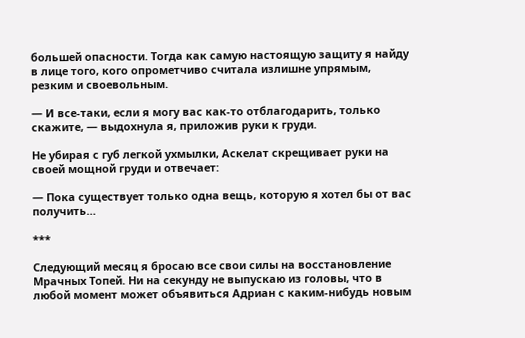большей опасности. Тогда как самую настоящую защиту я найду в лице того, кого опрометчиво считала излишне упрямым, резким и своевольным.

— И все-таки, если я могу вас как-то отблагодарить, только скажите, — выдохнула я, приложив руки к груди.

Не убирая с губ легкой ухмылки, Аскелат скрещивает руки на своей мощной груди и отвечает:

— Пока существует только одна вещь, которую я хотел бы от вас получить…

***

Следующий месяц я бросаю все свои силы на восстановление Мрачных Топей. Ни на секунду не выпускаю из головы, что в любой момент может объявиться Адриан с каким-нибудь новым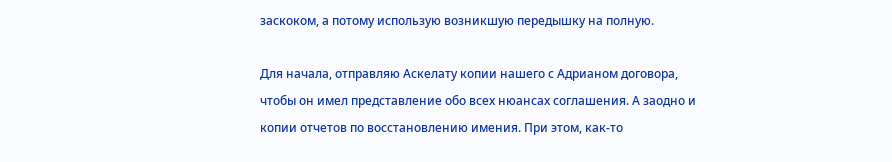заскоком, а потому использую возникшую передышку на полную.

Для начала, отправляю Аскелату копии нашего с Адрианом договора, чтобы он имел представление обо всех нюансах соглашения. А заодно и копии отчетов по восстановлению имения. При этом, как-то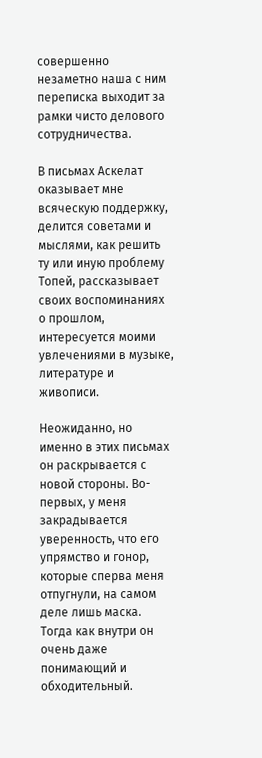совершенно незаметно наша с ним переписка выходит за рамки чисто делового сотрудничества.

В письмах Аскелат оказывает мне всяческую поддержку, делится советами и мыслями, как решить ту или иную проблему Топей, рассказывает своих воспоминаниях о прошлом, интересуется моими увлечениями в музыке, литературе и живописи.

Неожиданно, но именно в этих письмах он раскрывается с новой стороны. Во-первых, у меня закрадывается уверенность, что его упрямство и гонор, которые сперва меня отпугнули, на самом деле лишь маска. Тогда как внутри он очень даже понимающий и обходительный.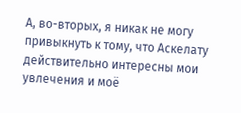А, во-вторых, я никак не могу привыкнуть к тому, что Аскелату действительно интересны мои увлечения и моё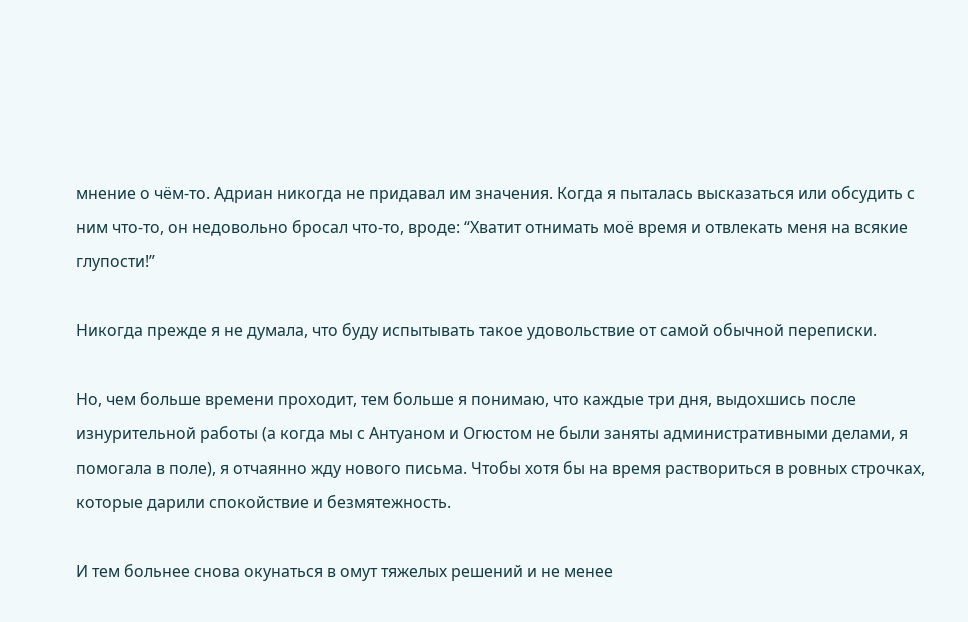мнение о чём-то. Адриан никогда не придавал им значения. Когда я пыталась высказаться или обсудить с ним что-то, он недовольно бросал что-то, вроде: “Хватит отнимать моё время и отвлекать меня на всякие глупости!”

Никогда прежде я не думала, что буду испытывать такое удовольствие от самой обычной переписки.

Но, чем больше времени проходит, тем больше я понимаю, что каждые три дня, выдохшись после изнурительной работы (а когда мы с Антуаном и Огюстом не были заняты административными делами, я помогала в поле), я отчаянно жду нового письма. Чтобы хотя бы на время раствориться в ровных строчках, которые дарили спокойствие и безмятежность.

И тем больнее снова окунаться в омут тяжелых решений и не менее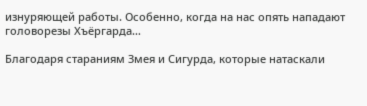изнуряющей работы. Особенно, когда на нас опять нападают головорезы Хъёргарда…

Благодаря стараниям Змея и Сигурда, которые натаскали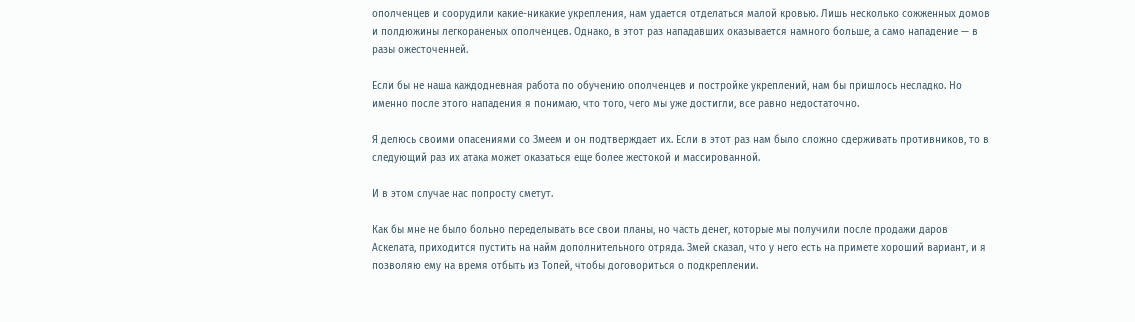ополченцев и соорудили какие-никакие укрепления, нам удается отделаться малой кровью. Лишь несколько сожженных домов и полдюжины легкораненых ополченцев. Однако, в этот раз нападавших оказывается намного больше, а само нападение — в разы ожесточенней.

Если бы не наша каждодневная работа по обучению ополченцев и постройке укреплений, нам бы пришлось несладко. Но именно после этого нападения я понимаю, что того, чего мы уже достигли, все равно недостаточно.

Я делюсь своими опасениями со Змеем и он подтверждает их. Если в этот раз нам было сложно сдерживать противников, то в следующий раз их атака может оказаться еще более жестокой и массированной.

И в этом случае нас попросту сметут.

Как бы мне не было больно переделывать все свои планы, но часть денег, которые мы получили после продажи даров Аскелата, приходится пустить на найм дополнительного отряда. Змей сказал, что у него есть на примете хороший вариант, и я позволяю ему на время отбыть из Топей, чтобы договориться о подкреплении.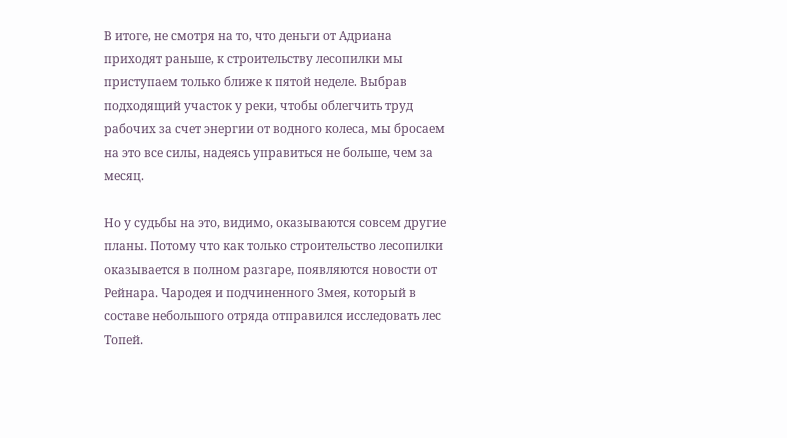В итоге, не смотря на то, что деньги от Адриана приходят раньше, к строительству лесопилки мы приступаем только ближе к пятой неделе. Выбрав подходящий участок у реки, чтобы облегчить труд рабочих за счет энергии от водного колеса, мы бросаем на это все силы, надеясь управиться не больше, чем за месяц.

Но у судьбы на это, видимо, оказываются совсем другие планы. Потому что как только строительство лесопилки оказывается в полном разгаре, появляются новости от Рейнара. Чародея и подчиненного Змея, который в составе небольшого отряда отправился исследовать лес Топей.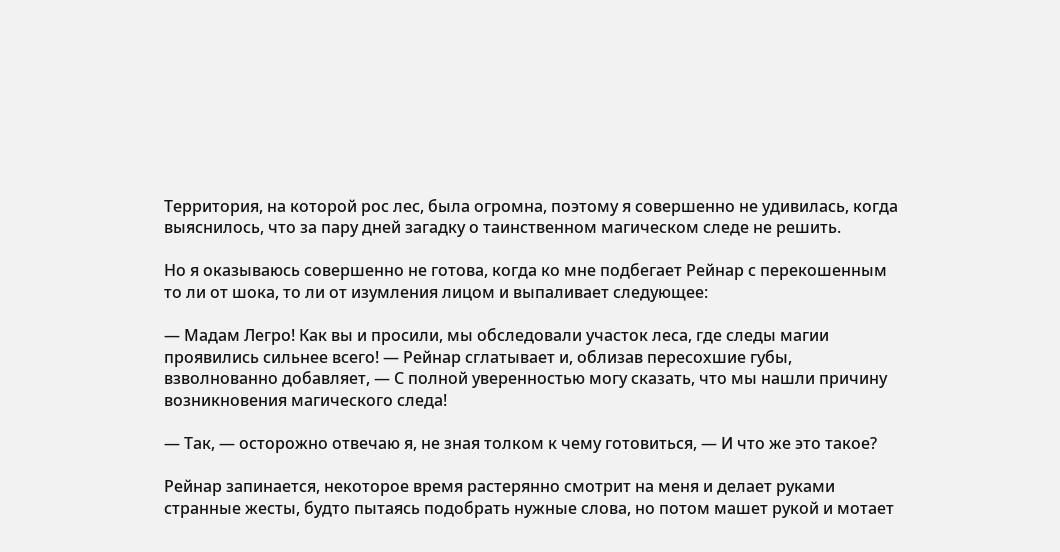Территория, на которой рос лес, была огромна, поэтому я совершенно не удивилась, когда выяснилось, что за пару дней загадку о таинственном магическом следе не решить.

Но я оказываюсь совершенно не готова, когда ко мне подбегает Рейнар с перекошенным то ли от шока, то ли от изумления лицом и выпаливает следующее:

— Мадам Легро! Как вы и просили, мы обследовали участок леса, где следы магии проявились сильнее всего! — Рейнар сглатывает и, облизав пересохшие губы, взволнованно добавляет, — С полной уверенностью могу сказать, что мы нашли причину возникновения магического следа!

— Так, — осторожно отвечаю я, не зная толком к чему готовиться, — И что же это такое?

Рейнар запинается, некоторое время растерянно смотрит на меня и делает руками странные жесты, будто пытаясь подобрать нужные слова, но потом машет рукой и мотает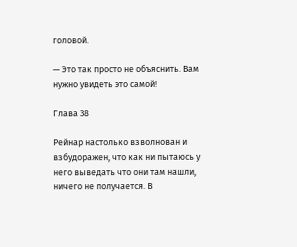головой.

— Это так просто не объяснить. Вам нужно увидеть это самой!

Глава 38

Рейнар настолько взволнован и взбудоражен, что как ни пытаюсь у него выведать что они там нашли, ничего не получается. В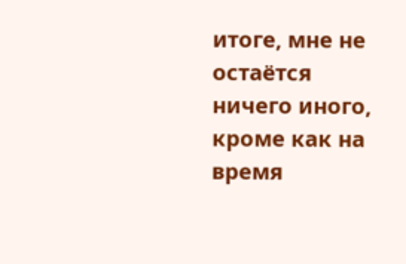итоге, мне не остаётся ничего иного, кроме как на время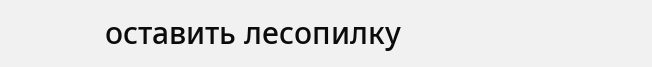оставить лесопилку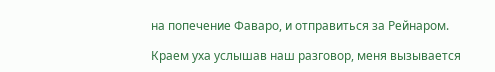на попечение Фаваро, и отправиться за Рейнаром.

Краем уха услышав наш разговор, меня вызывается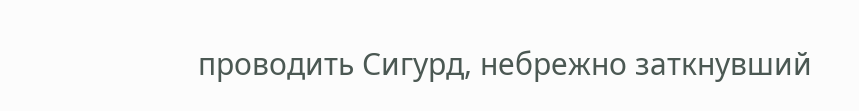проводить Сигурд, небрежно заткнувший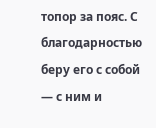топор за пояс. С благодарностью беру его с собой — с ним и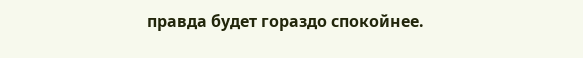правда будет гораздо спокойнее.